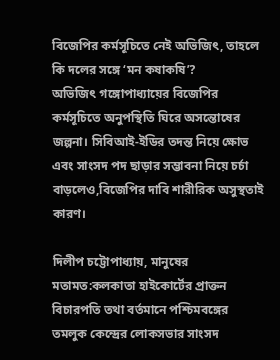বিজেপির কর্মসূচিতে নেই অভিজিৎ, তাহলে কি দলের সঙ্গে ‘মন কষাকষি’?
অভিজিৎ গঙ্গোপাধ্যায়ের বিজেপির কর্মসূচিতে অনুপস্থিতি ঘিরে অসন্তোষের জল্পনা। সিবিআই-ইডির তদন্ত নিয়ে ক্ষোভ এবং সাংসদ পদ ছাড়ার সম্ভাবনা নিয়ে চর্চা বাড়লেও,বিজেপির দাবি শারীরিক অসুস্থতাই কারণ।

দিলীপ চট্টোপাধ্যায়, মানুষের মতামত:কলকাতা হাইকোর্টের প্রাক্তন বিচারপতি তথা বর্তমানে পশ্চিমবঙ্গের তমলুক কেন্দ্রের লোকসভার সাংসদ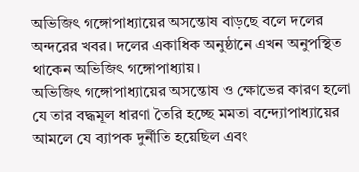অভিজিৎ গঙ্গোপাধ্যায়ের অসন্তোষ বাড়ছে বলে দলের অন্দরের খবর। দলের একাধিক অনুষ্ঠানে এখন অনুপস্থিত থাকেন অভিজিৎ গঙ্গোপাধ্যায়।
অভিজিৎ গঙ্গোপাধ্যায়ের অসন্তোষ ও ক্ষোভের কারণ হলো যে তার বদ্ধমূল ধারণা তৈরি হচ্ছে মমতা বন্দ্যোপাধ্যায়ের আমলে যে ব্যাপক দুর্নীতি হয়েছিল এবং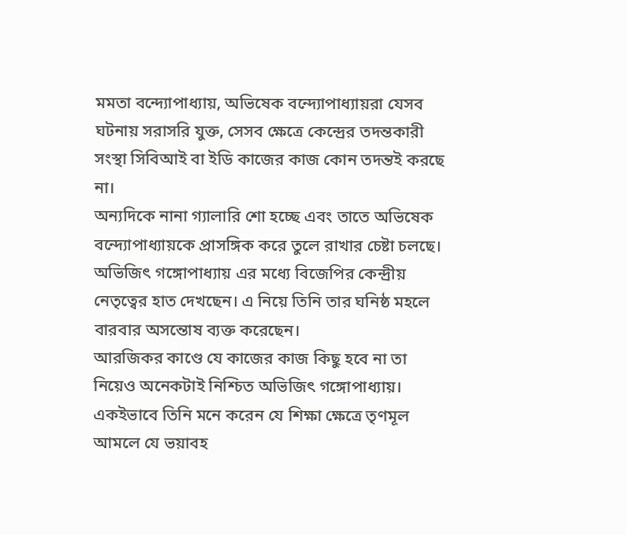মমতা বন্দ্যোপাধ্যায়, অভিষেক বন্দ্যোপাধ্যায়রা যেসব ঘটনায় সরাসরি যুক্ত, সেসব ক্ষেত্রে কেন্দ্রের তদন্তকারী সংস্থা সিবিআই বা ইডি কাজের কাজ কোন তদন্তই করছে না।
অন্যদিকে নানা গ্যালারি শো হচ্ছে এবং তাতে অভিষেক বন্দ্যোপাধ্যায়কে প্রাসঙ্গিক করে তুলে রাখার চেষ্টা চলছে। অভিজিৎ গঙ্গোপাধ্যায় এর মধ্যে বিজেপির কেন্দ্রীয় নেতৃত্বের হাত দেখছেন। এ নিয়ে তিনি তার ঘনিষ্ঠ মহলে বারবার অসন্তোষ ব্যক্ত করেছেন।
আরজিকর কাণ্ডে যে কাজের কাজ কিছু হবে না তা নিয়েও অনেকটাই নিশ্চিত অভিজিৎ গঙ্গোপাধ্যায়। একইভাবে তিনি মনে করেন যে শিক্ষা ক্ষেত্রে তৃণমূল আমলে যে ভয়াবহ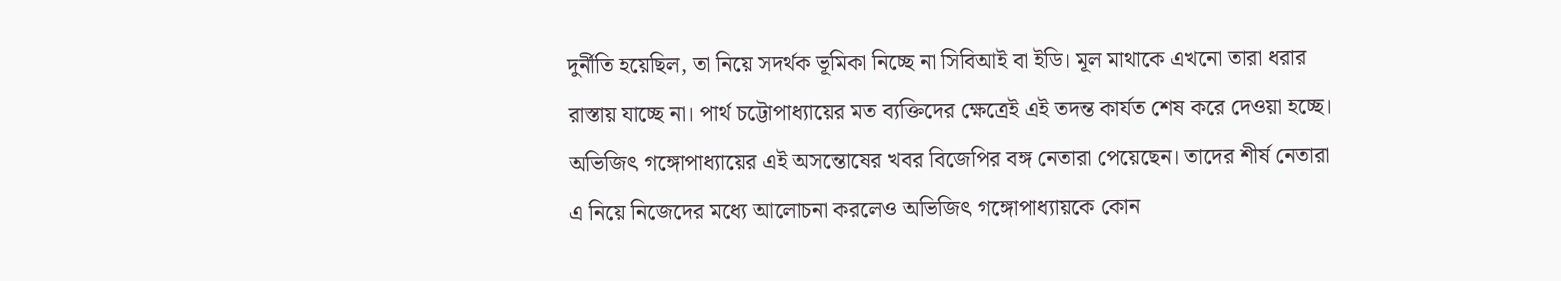দুর্নীতি হয়েছিল, তা নিয়ে সদর্থক ভূমিকা নিচ্ছে না সিবিআই বা ইডি। মূল মাথাকে এখনো তারা ধরার রাস্তায় যাচ্ছে না। পার্থ চট্টোপাধ্যায়ের মত ব্যক্তিদের ক্ষেত্রেই এই তদন্ত কার্যত শেষ করে দেওয়া হচ্ছে।
অভিজিৎ গঙ্গোপাধ্যায়ের এই অসন্তোষের খবর বিজেপির বঙ্গ নেতারা পেয়েছেন। তাদের শীর্ষ নেতারা এ নিয়ে নিজেদের মধ্যে আলোচনা করলেও অভিজিৎ গঙ্গোপাধ্যায়কে কোন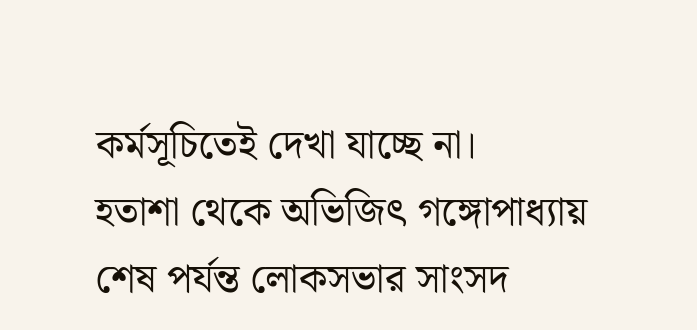কর্মসূচিতেই দেখা যাচ্ছে না।
হতাশা থেকে অভিজিৎ গঙ্গোপাধ্যায় শেষ পর্যন্ত লোকসভার সাংসদ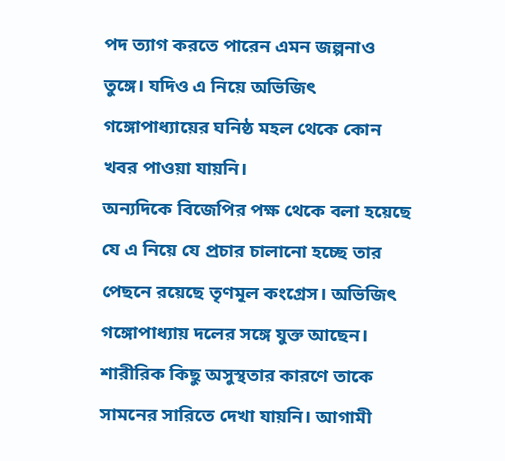পদ ত্যাগ করতে পারেন এমন জল্পনাও তুঙ্গে। যদিও এ নিয়ে অভিজিৎ গঙ্গোপাধ্যায়ের ঘনিষ্ঠ মহল থেকে কোন খবর পাওয়া যায়নি।
অন্যদিকে বিজেপির পক্ষ থেকে বলা হয়েছে যে এ নিয়ে যে প্রচার চালানো হচ্ছে তার পেছনে রয়েছে তৃণমূল কংগ্রেস। অভিজিৎ গঙ্গোপাধ্যায় দলের সঙ্গে যুক্ত আছেন। শারীরিক কিছু অসুস্থতার কারণে তাকে সামনের সারিতে দেখা যায়নি। আগামী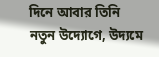দিনে আবার তিনি নতুন উদ্যোগে, উদ্যমে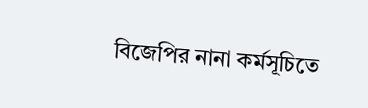বিজেপির নানা কর্মসূচিতে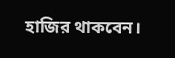হাজির থাকবেন।